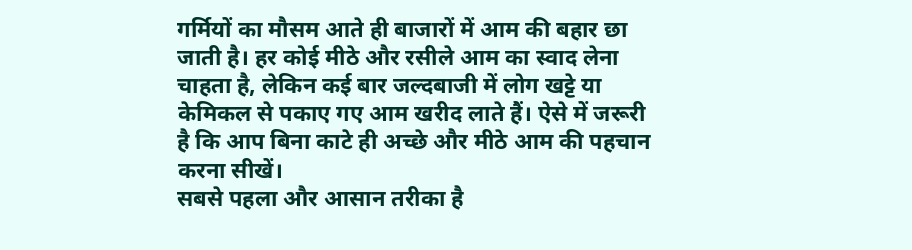गर्मियों का मौसम आते ही बाजारों में आम की बहार छा जाती है। हर कोई मीठे और रसीले आम का स्वाद लेना चाहता है, लेकिन कई बार जल्दबाजी में लोग खट्टे या केमिकल से पकाए गए आम खरीद लाते हैं। ऐसे में जरूरी है कि आप बिना काटे ही अच्छे और मीठे आम की पहचान करना सीखें।
सबसे पहला और आसान तरीका है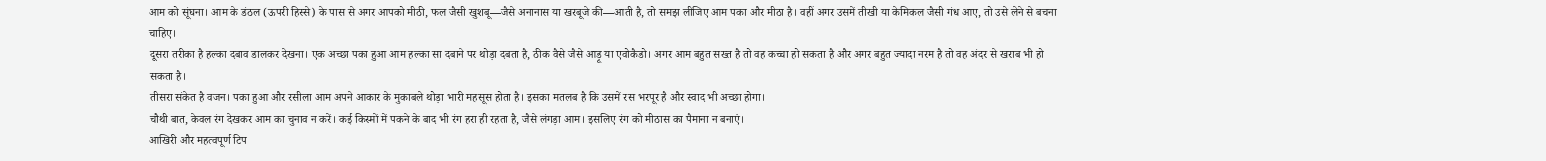आम को सूंघना। आम के डंठल (ऊपरी हिस्से) के पास से अगर आपको मीठी, फल जैसी खुशबू—जैसे अनानास या खरबूजे की—आती है, तो समझ लीजिए आम पका और मीठा है। वहीं अगर उसमें तीखी या केमिकल जैसी गंध आए, तो उसे लेने से बचना चाहिए।
दूसरा तरीका है हल्का दबाव डालकर देखना। एक अच्छा पका हुआ आम हल्का सा दबाने पर थोड़ा दबता है, ठीक वैसे जैसे आड़ू या एवोकैडो। अगर आम बहुत सख्त है तो वह कच्चा हो सकता है और अगर बहुत ज्यादा नरम है तो वह अंदर से खराब भी हो सकता है।
तीसरा संकेत है वजन। पका हुआ और रसीला आम अपने आकार के मुकाबले थोड़ा भारी महसूस होता है। इसका मतलब है कि उसमें रस भरपूर है और स्वाद भी अच्छा होगा।
चौथी बात, केवल रंग देखकर आम का चुनाव न करें। कई किस्मों में पकने के बाद भी रंग हरा ही रहता है, जैसे लंगड़ा आम। इसलिए रंग को मीठास का पैमाना न बनाएं।
आखिरी और महत्वपूर्ण टिप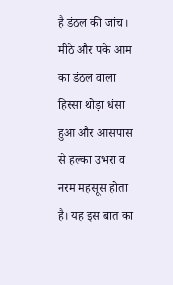है डंठल की जांच। मीठे और पके आम का डंठल वाला हिस्सा थोड़ा धंसा हुआ और आसपास से हल्का उभरा व नरम महसूस होता है। यह इस बात का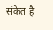संकेत है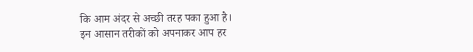कि आम अंदर से अच्छी तरह पका हुआ है।
इन आसान तरीकों को अपनाकर आप हर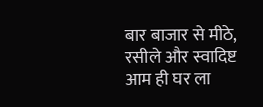बार बाजार से मीठे, रसीले और स्वादिष्ट आम ही घर ला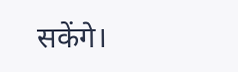सकेंगे।